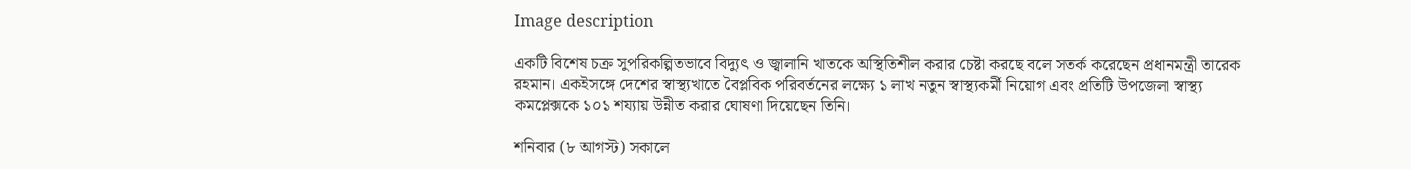Image description

একটি বিশেষ চক্র সুপরিকল্পিতভাবে বিদ্যুৎ ও জ্বালানি খাতকে অস্থিতিশীল করার চেষ্টা করছে বলে সতর্ক করেছেন প্রধানমন্ত্রী তারেক রহমান। একইসঙ্গে দেশের স্বাস্থ্যখাতে বৈপ্লবিক পরিবর্তনের লক্ষ্যে ১ লাখ নতুন স্বাস্থ্যকর্মী নিয়োগ এবং প্রতিটি উপজেলা স্বাস্থ্য কমপ্লেক্সকে ১০১ শয্যায় উন্নীত করার ঘোষণা দিয়েছেন তিনি।

শনিবার (৮ আগস্ট) সকালে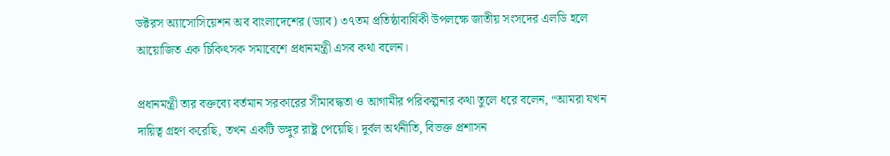ডক্টরস অ্যাসোসিয়েশন অব বাংলাদেশের (ড্যাব) ৩৭তম প্রতিষ্ঠাবার্ষিকী উপলক্ষে জাতীয় সংসদের এলডি হলে আয়োজিত এক চিকিৎসক সমাবেশে প্রধানমন্ত্রী এসব কথা বলেন।

প্রধানমন্ত্রী তার বক্তব্যে বর্তমান সরকারের সীমাবদ্ধতা ও আগামীর পরিকল্পনার কথা তুলে ধরে বলেন, “আমরা যখন দায়িত্ব গ্রহণ করেছি, তখন একটি ভঙ্গুর রাষ্ট্র পেয়েছি। দুর্বল অর্থনীতি, বিভক্ত প্রশাসন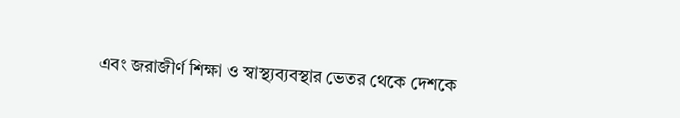এবং জরাজীর্ণ শিক্ষা ও স্বাস্থ্যব্যবস্থার ভেতর থেকে দেশকে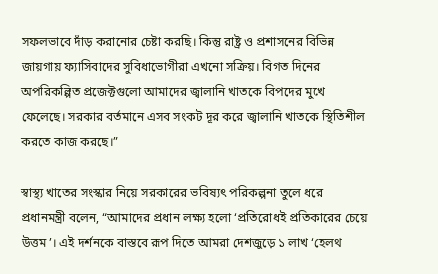সফলভাবে দাঁড় করানোর চেষ্টা করছি। কিন্তু রাষ্ট্র ও প্রশাসনের বিভিন্ন জায়গায় ফ্যাসিবাদের সুবিধাভোগীরা এখনো সক্রিয়। বিগত দিনের অপরিকল্পিত প্রজেক্টগুলো আমাদের জ্বালানি খাতকে বিপদের মুখে ফেলেছে। সরকার বর্তমানে এসব সংকট দূর করে জ্বালানি খাতকে স্থিতিশীল করতে কাজ করছে।”

স্বাস্থ্য খাতের সংস্কার নিয়ে সরকারের ভবিষ্যৎ পরিকল্পনা তুলে ধরে প্রধানমন্ত্রী বলেন, “আমাদের প্রধান লক্ষ্য হলো ‘প্রতিরোধই প্রতিকারের চেয়ে উত্তম’। এই দর্শনকে বাস্তবে রূপ দিতে আমরা দেশজুড়ে ১ লাখ ‘হেলথ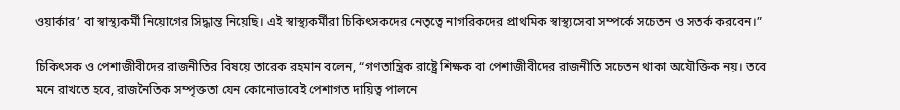ওয়ার্কার’ বা স্বাস্থ্যকর্মী নিয়োগের সিদ্ধান্ত নিয়েছি। এই স্বাস্থ্যকর্মীরা চিকিৎসকদের নেতৃত্বে নাগরিকদের প্রাথমিক স্বাস্থ্যসেবা সম্পর্কে সচেতন ও সতর্ক করবেন।”

চিকিৎসক ও পেশাজীবীদের রাজনীতির বিষয়ে তারেক রহমান বলেন, “গণতান্ত্রিক রাষ্ট্রে শিক্ষক বা পেশাজীবীদের রাজনীতি সচেতন থাকা অযৌক্তিক নয়। তবে মনে রাখতে হবে, রাজনৈতিক সম্পৃক্ততা যেন কোনোভাবেই পেশাগত দায়িত্ব পালনে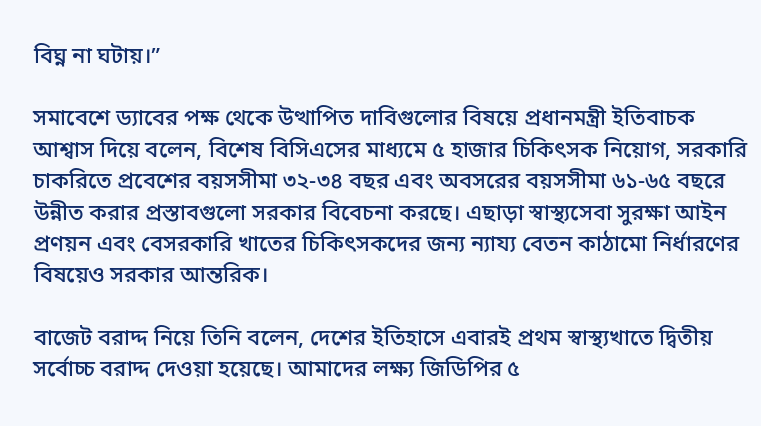বিঘ্ন না ঘটায়।”

সমাবেশে ড্যাবের পক্ষ থেকে উত্থাপিত দাবিগুলোর বিষয়ে প্রধানমন্ত্রী ইতিবাচক আশ্বাস দিয়ে বলেন, বিশেষ বিসিএসের মাধ্যমে ৫ হাজার চিকিৎসক নিয়োগ, সরকারি চাকরিতে প্রবেশের বয়সসীমা ৩২-৩৪ বছর এবং অবসরের বয়সসীমা ৬১-৬৫ বছরে উন্নীত করার প্রস্তাবগুলো সরকার বিবেচনা করছে। এছাড়া স্বাস্থ্যসেবা সুরক্ষা আইন প্রণয়ন এবং বেসরকারি খাতের চিকিৎসকদের জন্য ন্যায্য বেতন কাঠামো নির্ধারণের বিষয়েও সরকার আন্তরিক।

বাজেট বরাদ্দ নিয়ে তিনি বলেন, দেশের ইতিহাসে এবারই প্রথম স্বাস্থ্যখাতে দ্বিতীয় সর্বোচ্চ বরাদ্দ দেওয়া হয়েছে। আমাদের লক্ষ্য জিডিপির ৫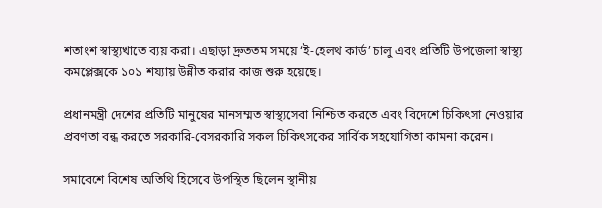শতাংশ স্বাস্থ্যখাতে ব্যয় করা। এছাড়া দ্রুততম সময়ে ‘ই-হেলথ কার্ড’ চালু এবং প্রতিটি উপজেলা স্বাস্থ্য কমপ্লেক্সকে ১০১ শয্যায় উন্নীত করার কাজ শুরু হয়েছে।

প্রধানমন্ত্রী দেশের প্রতিটি মানুষের মানসম্মত স্বাস্থ্যসেবা নিশ্চিত করতে এবং বিদেশে চিকিৎসা নেওয়ার প্রবণতা বন্ধ করতে সরকারি-বেসরকারি সকল চিকিৎসকের সার্বিক সহযোগিতা কামনা করেন।

সমাবেশে বিশেষ অতিথি হিসেবে উপস্থিত ছিলেন স্থানীয়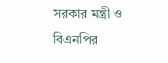সরকার মন্ত্রী ও বিএনপির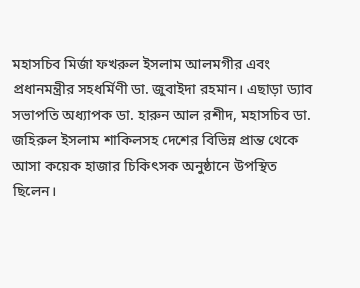মহাসচিব মির্জা ফখরুল ইসলাম আলমগীর এবং প্রধানমন্ত্রীর সহধর্মিণী ডা. জুবাইদা রহমান। এছাড়া ড্যাব সভাপতি অধ্যাপক ডা. হারুন আল রশীদ, মহাসচিব ডা. জহিরুল ইসলাম শাকিলসহ দেশের বিভিন্ন প্রান্ত থেকে আসা কয়েক হাজার চিকিৎসক অনুষ্ঠানে উপস্থিত ছিলেন।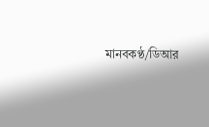মানবকণ্ঠ/ডিআর